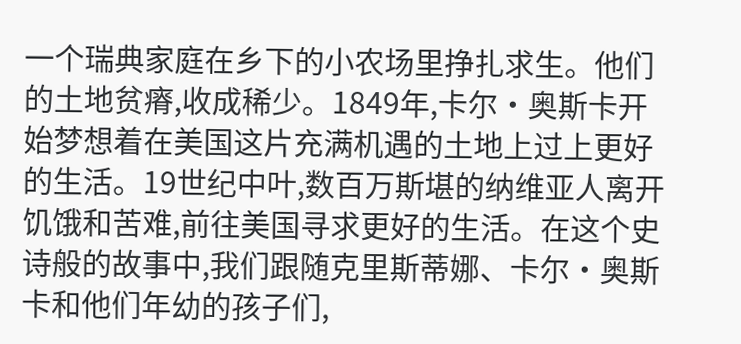一个瑞典家庭在乡下的小农场里挣扎求生。他们的土地贫瘠,收成稀少。1849年,卡尔·奥斯卡开始梦想着在美国这片充满机遇的土地上过上更好的生活。19世纪中叶,数百万斯堪的纳维亚人离开饥饿和苦难,前往美国寻求更好的生活。在这个史诗般的故事中,我们跟随克里斯蒂娜、卡尔·奥斯卡和他们年幼的孩子们,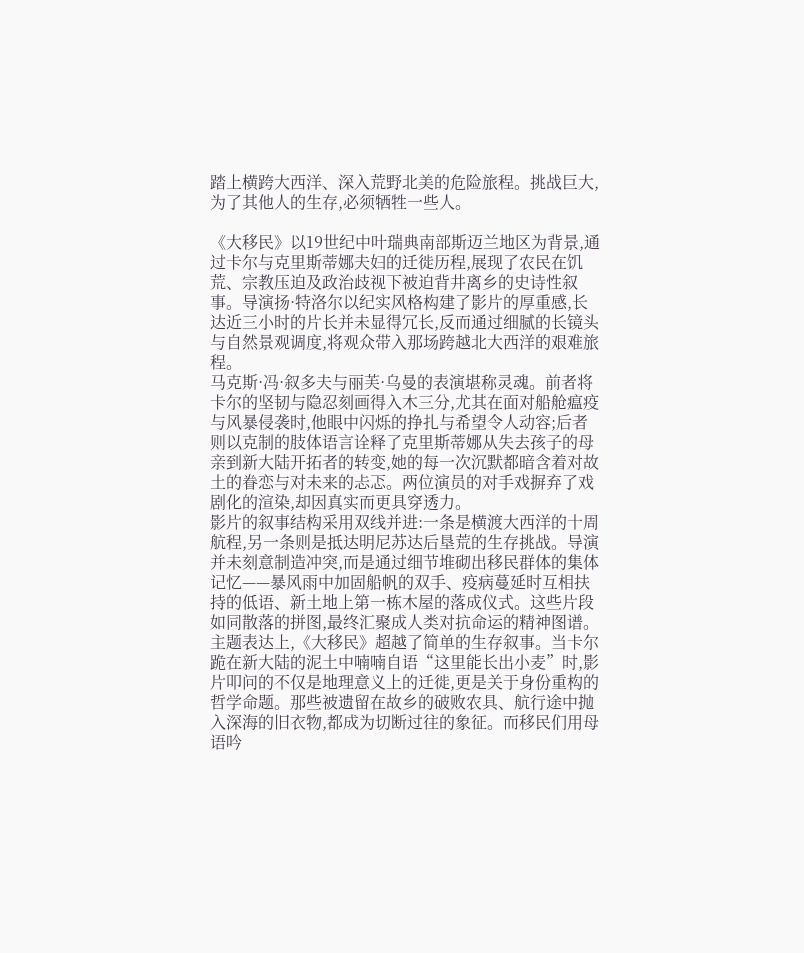踏上横跨大西洋、深入荒野北美的危险旅程。挑战巨大,为了其他人的生存,必须牺牲一些人。

《大移民》以19世纪中叶瑞典南部斯迈兰地区为背景,通过卡尔与克里斯蒂娜夫妇的迁徙历程,展现了农民在饥荒、宗教压迫及政治歧视下被迫背井离乡的史诗性叙事。导演扬·特洛尔以纪实风格构建了影片的厚重感,长达近三小时的片长并未显得冗长,反而通过细腻的长镜头与自然景观调度,将观众带入那场跨越北大西洋的艰难旅程。
马克斯·冯·叙多夫与丽芙·乌曼的表演堪称灵魂。前者将卡尔的坚韧与隐忍刻画得入木三分,尤其在面对船舱瘟疫与风暴侵袭时,他眼中闪烁的挣扎与希望令人动容;后者则以克制的肢体语言诠释了克里斯蒂娜从失去孩子的母亲到新大陆开拓者的转变,她的每一次沉默都暗含着对故土的眷恋与对未来的忐忑。两位演员的对手戏摒弃了戏剧化的渲染,却因真实而更具穿透力。
影片的叙事结构采用双线并进:一条是横渡大西洋的十周航程,另一条则是抵达明尼苏达后垦荒的生存挑战。导演并未刻意制造冲突,而是通过细节堆砌出移民群体的集体记忆——暴风雨中加固船帆的双手、疫病蔓延时互相扶持的低语、新土地上第一栋木屋的落成仪式。这些片段如同散落的拼图,最终汇聚成人类对抗命运的精神图谱。
主题表达上,《大移民》超越了简单的生存叙事。当卡尔跪在新大陆的泥土中喃喃自语“这里能长出小麦”时,影片叩问的不仅是地理意义上的迁徙,更是关于身份重构的哲学命题。那些被遗留在故乡的破败农具、航行途中抛入深海的旧衣物,都成为切断过往的象征。而移民们用母语吟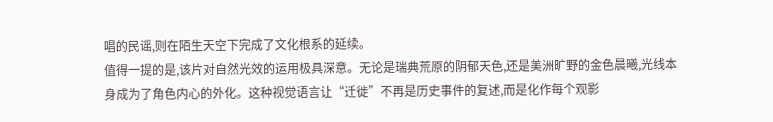唱的民谣,则在陌生天空下完成了文化根系的延续。
值得一提的是,该片对自然光效的运用极具深意。无论是瑞典荒原的阴郁天色,还是美洲旷野的金色晨曦,光线本身成为了角色内心的外化。这种视觉语言让“迁徙”不再是历史事件的复述,而是化作每个观影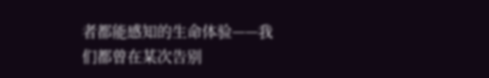者都能感知的生命体验——我们都曾在某次告别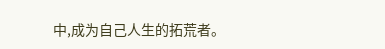中,成为自己人生的拓荒者。